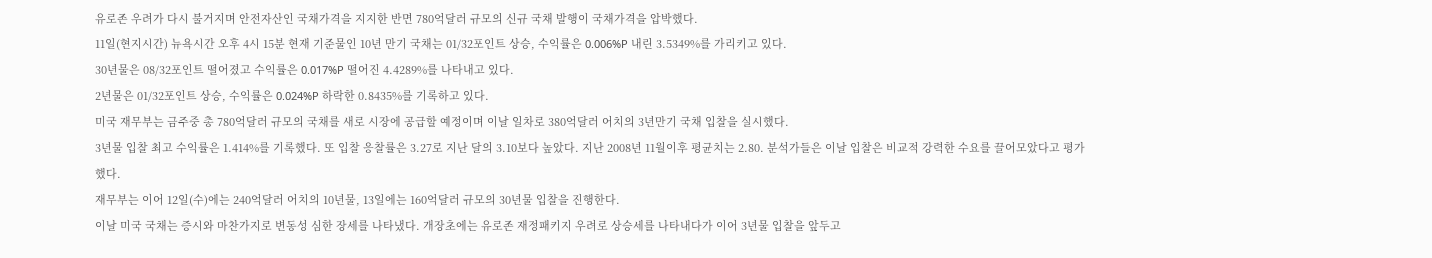유로존 우려가 다시 불거지며 안전자산인 국채가격을 지지한 반면 780억달러 규모의 신규 국채 발행이 국채가격을 압박했다.
11일(현지시간) 뉴욕시간 오후 4시 15분 현재 기준물인 10년 만기 국채는 01/32포인트 상승, 수익률은 0.006%P 내린 3.5349%를 가리키고 있다.
30년물은 08/32포인트 떨어졌고 수익률은 0.017%P 떨어진 4.4289%를 나타내고 있다.
2년물은 01/32포인트 상승, 수익률은 0.024%P 하락한 0.8435%를 기록하고 있다.
미국 재무부는 금주중 총 780억달러 규모의 국채를 새로 시장에 공급할 예정이며 이날 일차로 380억달러 어치의 3년만기 국채 입찰을 실시했다.
3년물 입찰 최고 수익률은 1.414%를 기록했다. 또 입찰 응찰률은 3.27로 지난 달의 3.10보다 높았다. 지난 2008년 11월이후 평균치는 2.80. 분석가들은 이날 입찰은 비교적 강력한 수요를 끌어모았다고 평가했다.
재무부는 이어 12일(수)에는 240억달러 어치의 10년물, 13일에는 160억달러 규모의 30년물 입찰을 진행한다.
이날 미국 국채는 증시와 마찬가지로 변동성 심한 장세를 나타냈다. 개장초에는 유로존 재정패키지 우려로 상승세를 나타내다가 이어 3년물 입찰을 앞두고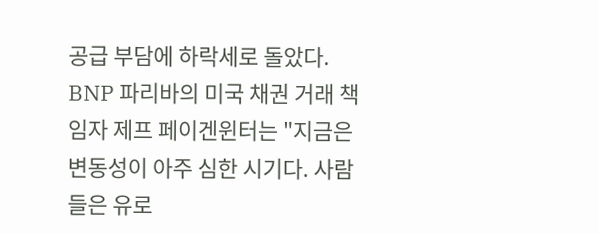공급 부담에 하락세로 돌았다.
BNP 파리바의 미국 채권 거래 책임자 제프 페이겐윈터는 "지금은 변동성이 아주 심한 시기다. 사람들은 유로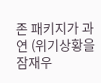존 패키지가 과연 (위기상황을 잠재우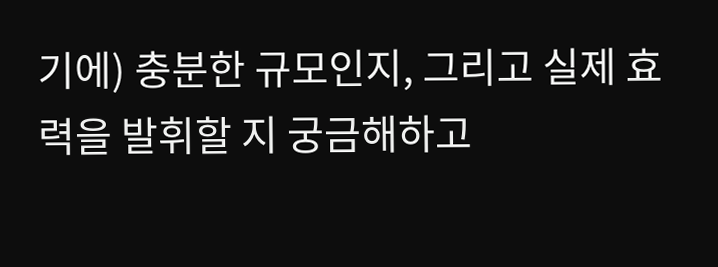기에) 충분한 규모인지, 그리고 실제 효력을 발휘할 지 궁금해하고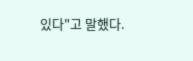있다"고 말했다.